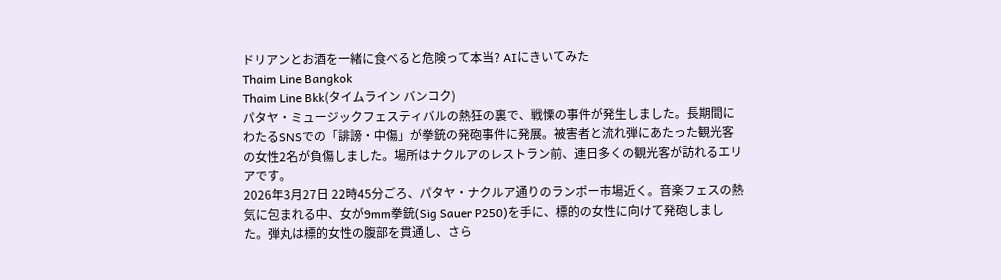ドリアンとお酒を一緒に食べると危険って本当? AIにきいてみた
Thaim Line Bangkok
Thaim Line Bkk(タイムライン バンコク)
パタヤ・ミュージックフェスティバルの熱狂の裏で、戦慄の事件が発生しました。長期間にわたるSNSでの「誹謗・中傷」が拳銃の発砲事件に発展。被害者と流れ弾にあたった観光客の女性2名が負傷しました。場所はナクルアのレストラン前、連日多くの観光客が訪れるエリアです。
2026年3月27日 22時45分ごろ、パタヤ・ナクルア通りのランポー市場近く。音楽フェスの熱気に包まれる中、女が9mm拳銃(Sig Sauer P250)を手に、標的の女性に向けて発砲しました。弾丸は標的女性の腹部を貫通し、さら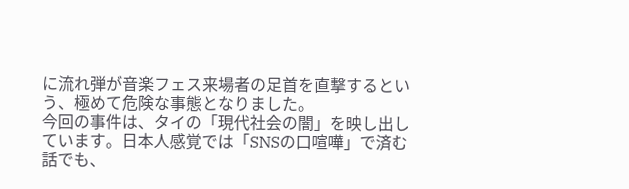に流れ弾が音楽フェス来場者の足首を直撃するという、極めて危険な事態となりました。
今回の事件は、タイの「現代社会の闇」を映し出しています。日本人感覚では「SNSの口喧嘩」で済む話でも、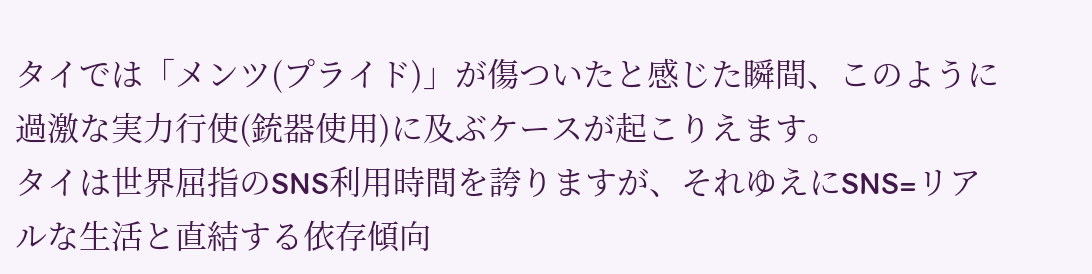タイでは「メンツ(プライド)」が傷ついたと感じた瞬間、このように過激な実力行使(銃器使用)に及ぶケースが起こりえます。
タイは世界屈指のSNS利用時間を誇りますが、それゆえにSNS=リアルな生活と直結する依存傾向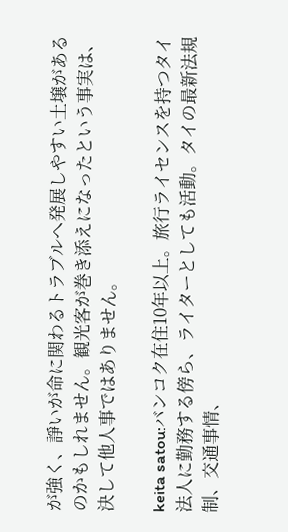が強く、諍いが命に関わるトラブルへ発展しやすい土壌があるのかもしれません。観光客が巻き添えになったという事実は、決して他人事ではありません。

keita satou:バンコク在住10年以上。旅行ライセンスを持つタイ法人に勤務する傍ら、ライターとしても活動。タイの最新法規制、交通事情、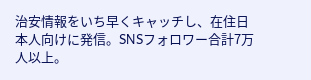治安情報をいち早くキャッチし、在住日本人向けに発信。SNSフォロワー合計7万人以上。